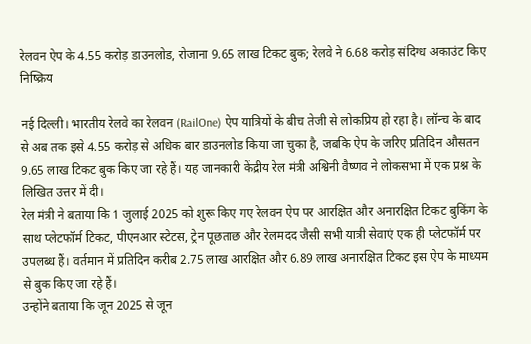रेलवन ऐप के 4.55 करोड़ डाउनलोड, रोजाना 9.65 लाख टिकट बुक; रेलवे ने 6.68 करोड़ संदिग्ध अकाउंट किए निष्क्रिय

नई दिल्ली। भारतीय रेलवे का रेलवन (RailOne) ऐप यात्रियों के बीच तेजी से लोकप्रिय हो रहा है। लॉन्च के बाद से अब तक इसे 4.55 करोड़ से अधिक बार डाउनलोड किया जा चुका है, जबकि ऐप के जरिए प्रतिदिन औसतन 9.65 लाख टिकट बुक किए जा रहे हैं। यह जानकारी केंद्रीय रेल मंत्री अश्विनी वैष्णव ने लोकसभा में एक प्रश्न के लिखित उत्तर में दी।
रेल मंत्री ने बताया कि 1 जुलाई 2025 को शुरू किए गए रेलवन ऐप पर आरक्षित और अनारक्षित टिकट बुकिंग के साथ प्लेटफॉर्म टिकट, पीएनआर स्टेटस, ट्रेन पूछताछ और रेलमदद जैसी सभी यात्री सेवाएं एक ही प्लेटफॉर्म पर उपलब्ध हैं। वर्तमान में प्रतिदिन करीब 2.75 लाख आरक्षित और 6.89 लाख अनारक्षित टिकट इस ऐप के माध्यम से बुक किए जा रहे हैं।
उन्होंने बताया कि जून 2025 से जून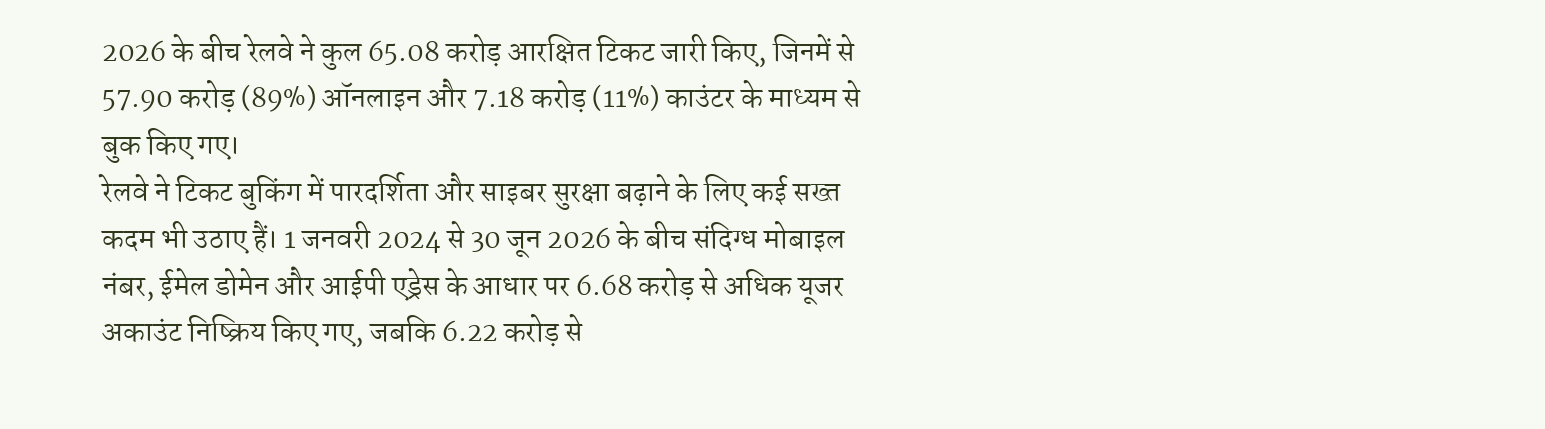2026 के बीच रेलवे ने कुल 65.08 करोड़ आरक्षित टिकट जारी किए, जिनमें से 57.90 करोड़ (89%) ऑनलाइन और 7.18 करोड़ (11%) काउंटर के माध्यम से बुक किए गए।
रेलवे ने टिकट बुकिंग में पारदर्शिता और साइबर सुरक्षा बढ़ाने के लिए कई सख्त कदम भी उठाए हैं। 1 जनवरी 2024 से 30 जून 2026 के बीच संदिग्ध मोबाइल नंबर, ईमेल डोमेन और आईपी एड्रेस के आधार पर 6.68 करोड़ से अधिक यूजर अकाउंट निष्क्रिय किए गए, जबकि 6.22 करोड़ से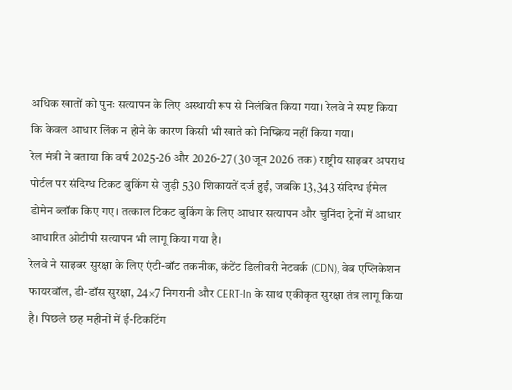अधिक खातों को पुनः सत्यापन के लिए अस्थायी रूप से निलंबित किया गया। रेलवे ने स्पष्ट किया कि केवल आधार लिंक न होने के कारण किसी भी खाते को निष्क्रिय नहीं किया गया।
रेल मंत्री ने बताया कि वर्ष 2025-26 और 2026-27 (30 जून 2026 तक) राष्ट्रीय साइबर अपराध पोर्टल पर संदिग्ध टिकट बुकिंग से जुड़ी 530 शिकायतें दर्ज हुईं, जबकि 13,343 संदिग्ध ईमेल डोमेन ब्लॉक किए गए। तत्काल टिकट बुकिंग के लिए आधार सत्यापन और चुनिंदा ट्रेनों में आधार आधारित ओटीपी सत्यापन भी लागू किया गया है।
रेलवे ने साइबर सुरक्षा के लिए एंटी-बॉट तकनीक, कंटेंट डिलीवरी नेटवर्क (CDN), वेब एप्लिकेशन फायरवॉल, डी-डॉस सुरक्षा, 24×7 निगरानी और CERT-In के साथ एकीकृत सुरक्षा तंत्र लागू किया है। पिछले छह महीनों में ई-टिकटिंग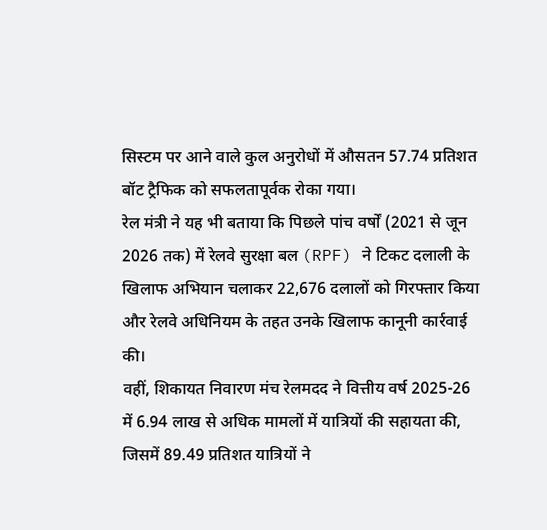सिस्टम पर आने वाले कुल अनुरोधों में औसतन 57.74 प्रतिशत बॉट ट्रैफिक को सफलतापूर्वक रोका गया।
रेल मंत्री ने यह भी बताया कि पिछले पांच वर्षों (2021 से जून 2026 तक) में रेलवे सुरक्षा बल (RPF) ने टिकट दलाली के खिलाफ अभियान चलाकर 22,676 दलालों को गिरफ्तार किया और रेलवे अधिनियम के तहत उनके खिलाफ कानूनी कार्रवाई की।
वहीं, शिकायत निवारण मंच रेलमदद ने वित्तीय वर्ष 2025-26 में 6.94 लाख से अधिक मामलों में यात्रियों की सहायता की, जिसमें 89.49 प्रतिशत यात्रियों ने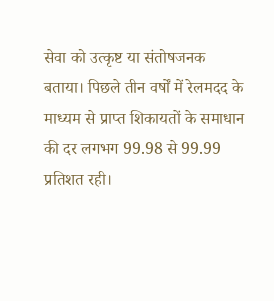सेवा को उत्कृष्ट या संतोषजनक बताया। पिछले तीन वर्षों में रेलमदद के माध्यम से प्राप्त शिकायतों के समाधान की दर लगभग 99.98 से 99.99 प्रतिशत रही।